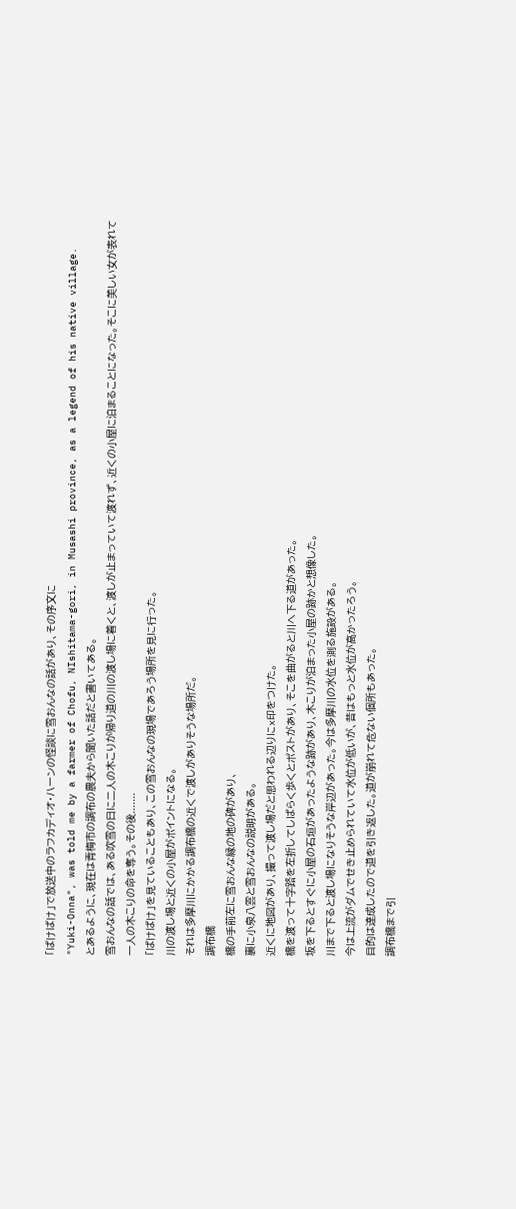「ばけばけ」で放送中のラフカディオ・ハーンの怪談に雪おんなの話があり、その序文に
"Yuki-Onna", was told me by a farmer of Chofu, NIshitama-gori, in Musashi province, as a legend of his native village.
とあるように、現在は青梅市の調布の農夫から聞いた話だと書いてある。
雪おんなの話では、ある吹雪の日に二人の木こりが帰り道の川の渡し場に着くと、渡しが止まっていて渡れず、近くの小屋に泊まることになった。そこに美しい女が表れて一人の木こりの命を奪う。その後.......
「ばけばけ」を見ていることもあり、この雪おんなの現場であろう場所を見に行った。
川の渡し場と近くの小屋がポイントになる。
それは多摩川にかかる調布橋の近くで渡しがありそうな場所だ。
調布橋
橋の手前左に雪おんな縁の地の碑があり、
裏に小泉八雲と雪おんなの説明がある。
近くに地図があり、撮って渡し場だと思われる辺りにx印をつけた。
橋を渡って十字路を左折してしばらく歩くとポストがあり、そこを曲がると川へ下る道があった。
坂を下るとすぐに小屋の石垣があったような跡があり、木こりが泊まった小屋の跡かと想像した。
川まで下ると渡し場になりそうな岸辺があった。今は多摩川の水位を測る施設がある。
今は上流がダムでせき止められていて水位が低いが、昔はもっと水位が高かったろう。
目的は達成したので道を引き返した。道が崩れて危ない個所もあった。
調布橋まで引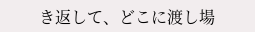き返して、どこに渡し場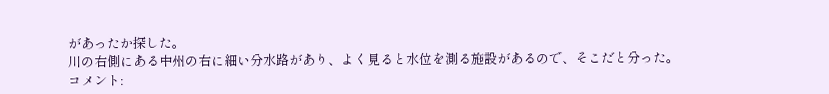があったか探した。
川の右側にある中州の右に細い分水路があり、よく見ると水位を測る施設があるので、そこだと分った。
コメント: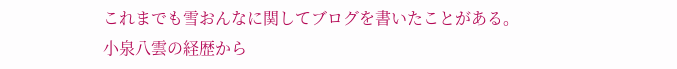これまでも雪おんなに関してブログを書いたことがある。
小泉八雲の経歴から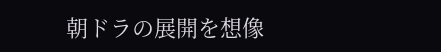朝ドラの展開を想像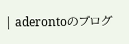| aderontoのブログ